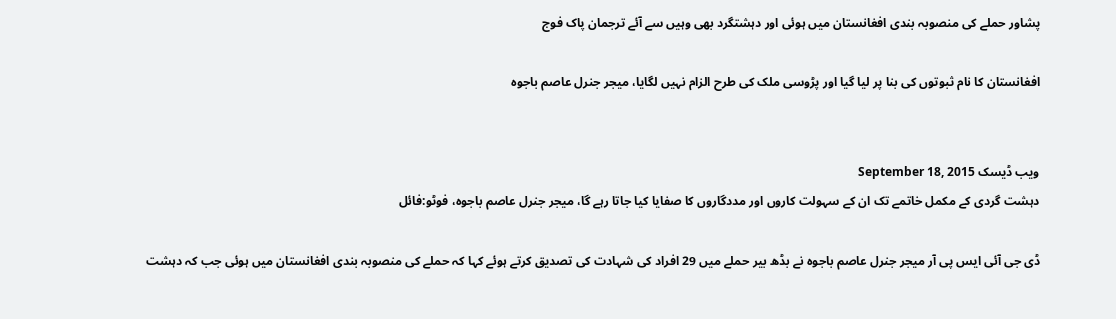پشاور حملے کی منصوبہ بندی افغانستان میں ہوئی اور دہشتگرد بھی وہیں سے آئے ترجمان پاک فوج

افغانستان کا نام ثبوتوں کی بنا پر لیا گیا اور پڑوسی ملک کی طرح الزام نہیں لگایا، میجر جنرل عاصم باجوہ


ویب ڈیسک September 18, 2015
دہشت گردی کے مکمل خاتمے تک ان کے سہولت کاروں اور مددگاروں کا صفایا کیا جاتا رہے گا، میجر جنرل عاصم باجوہ، فوٹو:فائل

ڈی جی آئی ایس پی آر میجر جنرل عاصم باجوہ نے بڈھ بیر حملے میں 29 افراد کی شہادت کی تصدیق کرتے ہوئے کہا کہ حملے کی منصوبہ بندی افغانستان میں ہوئی جب کہ دہشت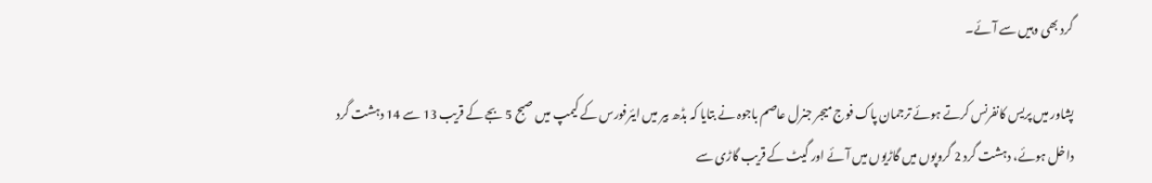گرد بھی وہیں سے آئے۔

پشاور میں پریس کانفرنس کرتے ہوئے ترجمان پاک فوج میجر جنرل عاصم باجوہ نے بتایا کہ بڈھ بیر میں ایئرفورس کے کیمپ میں صبح 5 بجے کے قریب 13 سے 14 دہشت گرد داخل ہوئے، دہشت گرد 2 گروپوں میں گاڑیوں میں آئے اور گیٹ کے قریب گاڑی سے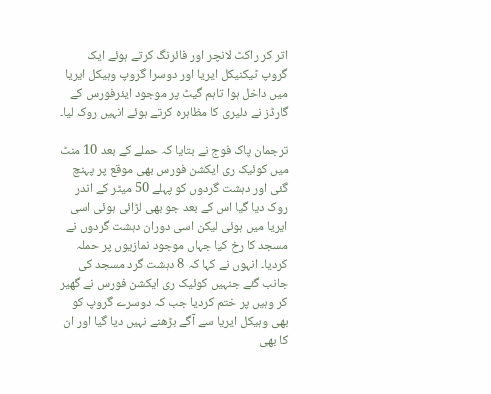اتر کر راکٹ لانچر اور فائرنگ کرتے ہوئے ایک گروپ ٹیکنیکل ایریا اور دوسرا گروپ وہیکل ایریا میں داخل ہوا تاہم گیٹ پر موجود ایئرفورس کے گارڈز نے دلیری کا مظاہرہ کرتے ہوئے انہیں روک لیا۔

ترجمان پاک فوج نے بتایا کہ حملے کے بعد 10 منٹ میں کوئیک ری ایکشن فورس بھی موقع پر پہنچ گئی اور دہشت گردوں کو پہلے 50 میٹر کے اندر روک دیا گیا اس کے بعد جو بھی لڑائی ہوئی اسی ایریا میں ہوئی لیکن اسی دوران دہشت گردوں نے مسجد کا رخ کیا جہاں موجود نمازیوں پر حملہ کردیا۔ انہوں نے کہا کہ 8 دہشت گرد مسجد کی جانب گئے جنہیں کوئیک ری ایکشن فورس نے گھیر کر وہیں پر ختم کردیا جب کہ دوسرے گروپ کو بھی وہیکل ایریا سے آگے بڑھنے نہیں دیا گیا اور ان کا بھی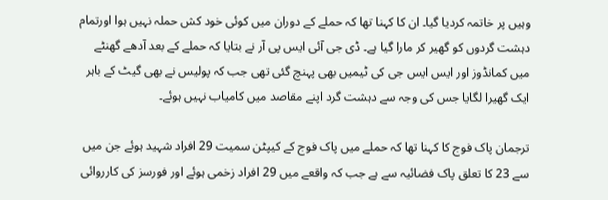وہیں پر خاتمہ کردیا گیا۔ ان کا کہنا تھا کہ حملے کے دوران میں کوئی خود کش حملہ نہیں ہوا اورتمام دہشت گردوں کو گھیر کر مارا گیا ہے۔ ڈی جی آئی ایس پی آر نے بتایا کہ حملے کے بعد آدھے گھنٹے میں کمانڈوز اور ایس ایس جی کی ٹیمیں بھی پہنچ گئی تھی جب کہ پولیس نے بھی گیٹ کے باہر ایک گھیرا لگایا جس کی وجہ سے دہشت گرد اپنے مقاصد میں کامیاب نہیں ہوئے۔

ترجمان پاک فوج کا کہنا تھا کہ حملے میں پاک فوج کے کیپٹن سمیت 29 افراد شہید ہوئے جن میں سے 23 کا تعلق پاک فضائیہ سے ہے جب کہ واقعے میں 29 افراد زخمی ہوئے اور فورسز کی کارروائی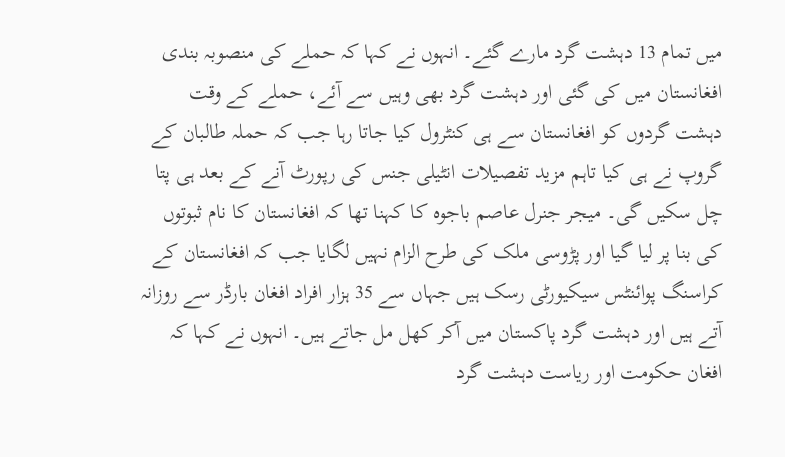میں تمام 13 دہشت گرد مارے گئے۔ انہوں نے کہا کہ حملے کی منصوبہ بندی افغانستان میں کی گئی اور دہشت گرد بھی وہیں سے آئے، حملے کے وقت دہشت گردوں کو افغانستان سے ہی کنٹرول کیا جاتا رہا جب کہ حملہ طالبان کے گروپ نے ہی کیا تاہم مزید تفصیلات انٹیلی جنس کی رپورٹ آنے کے بعد ہی پتا چل سکیں گی۔ میجر جنرل عاصم باجوہ کا کہنا تھا کہ افغانستان کا نام ثبوتوں کی بنا پر لیا گیا اور پڑوسی ملک کی طرح الزام نہیں لگایا جب کہ افغانستان کے کراسنگ پوائنٹس سیکیورٹی رسک ہیں جہاں سے 35 ہزار افراد افغان بارڈر سے روزانہ آتے ہیں اور دہشت گرد پاکستان میں آکر کھل مل جاتے ہیں۔ انہوں نے کہا کہ افغان حکومت اور ریاست دہشت گرد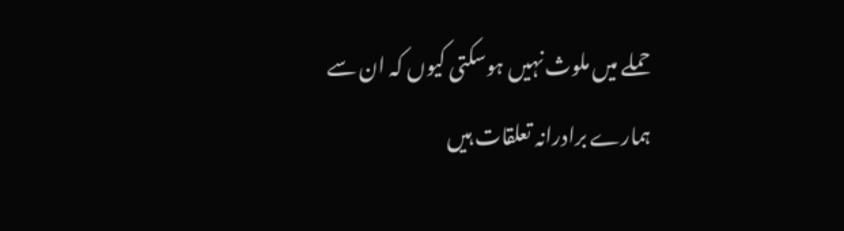حملے میں ملوث نہیں ہوسکتی کیوں کہ ان سے ہمارے برادرانہ تعلقات ہیں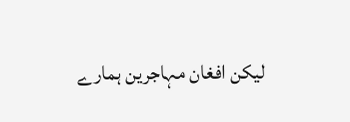لیکن افغان مہاجرین ہمارے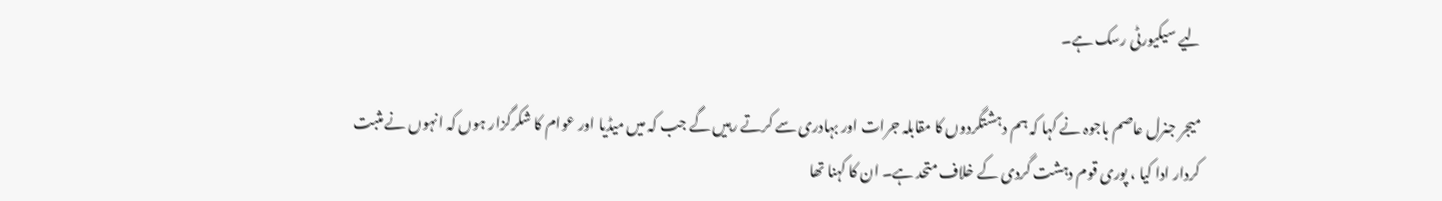لیے سیکیورٹی رسک ہے۔

میجر جنرل عاصم باجوہ نے کہا کہ ہم دہشتگردوں کا مقابلہ جرات اور بہادری سے کرتے رہیں گے جب کہ میں میڈیا اور عوام کا شکرگزار ہوں کہ انہوں نے مثبت کردار ادا کیا ، پوری قوم دہشت گردی کے خلاف متحد ہے۔ ان کا کہنا تھا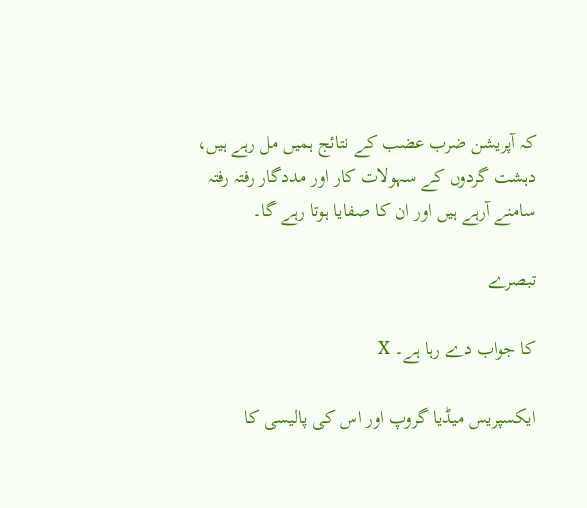کہ آپریشن ضرب عضب کے نتائج ہمیں مل رہے ہیں، دہشت گردوں کے سہولات کار اور مددگار رفتہ رفتہ سامنے آرہے ہیں اور ان کا صفایا ہوتا رہے گا۔

تبصرے

کا جواب دے رہا ہے۔ X

ایکسپریس میڈیا گروپ اور اس کی پالیسی کا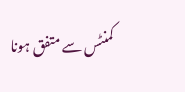کمنٹس سے متفق ہونا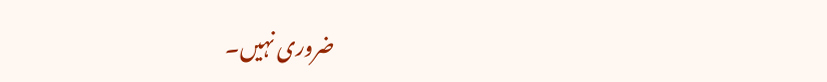ضروری نہیں۔